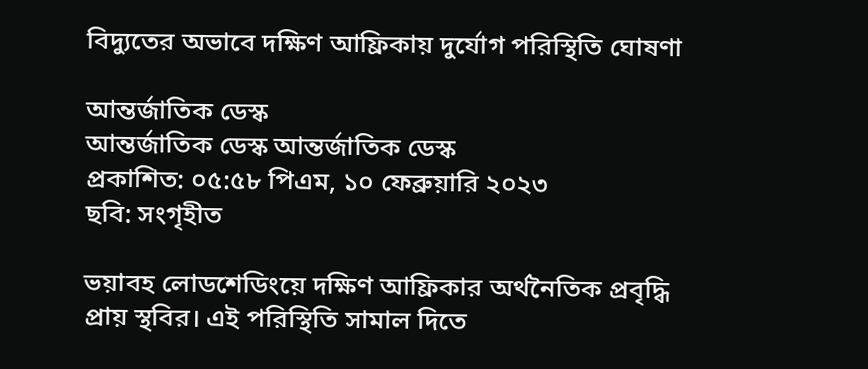বিদ্যুতের অভাবে দক্ষিণ আফ্রিকায় দুর্যোগ পরিস্থিতি ঘোষণা

আন্তর্জাতিক ডেস্ক
আন্তর্জাতিক ডেস্ক আন্তর্জাতিক ডেস্ক
প্রকাশিত: ০৫:৫৮ পিএম, ১০ ফেব্রুয়ারি ২০২৩
ছবি: সংগৃহীত

ভয়াবহ লোডশেডিংয়ে দক্ষিণ আফ্রিকার অর্থনৈতিক প্রবৃদ্ধি প্রায় স্থবির। এই পরিস্থিতি সামাল দিতে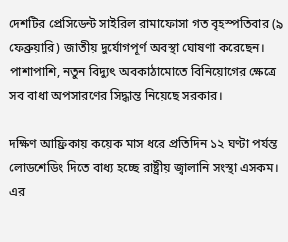দেশটির প্রেসিডেন্ট সাইরিল রামাফোসা গত বৃহস্পতিবার (৯ ফেব্রুয়ারি) জাতীয় দুর্যোগপূর্ণ অবস্থা ঘোষণা করেছেন। পাশাপাশি, নতুন বিদ্যুৎ অবকাঠামোতে বিনিয়োগের ক্ষেত্রে সব বাধা অপসারণের সিদ্ধান্ত নিয়েছে সরকার।

দক্ষিণ আফ্রিকায় কয়েক মাস ধরে প্রতিদিন ১২ ঘণ্টা পর্যন্ত লোডশেডিং দিতে বাধ্য হচ্ছে রাষ্ট্রীয় জ্বালানি সংস্থা এসকম। এর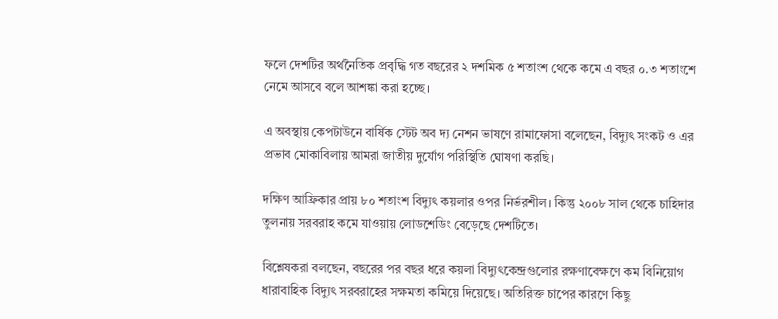ফলে দেশটির অর্থনৈতিক প্রবৃদ্ধি গত বছরের ২ দশমিক ৫ শতাংশ থেকে কমে এ বছর ০.৩ শতাংশে নেমে আসবে বলে আশঙ্কা করা হচ্ছে।

এ অবস্থায় কেপটাউনে বার্ষিক স্টেট অব দ্য নেশন ভাষণে রামাফোসা বলেছেন, বিদ্যুৎ সংকট ও এর প্রভাব মোকাবিলায় আমরা জাতীয় দুর্যোগ পরিস্থিতি ঘোষণা করছি।

দক্ষিণ আফ্রিকার প্রায় ৮০ শতাংশ বিদ্যুৎ কয়লার ওপর নির্ভরশীল। কিন্তু ২০০৮ সাল থেকে চাহিদার তুলনায় সরবরাহ কমে যাওয়ায় লোডশেডিং বেড়েছে দেশটিতে।

বিশ্লেষকরা বলছেন, বছরের পর বছর ধরে কয়লা বিদ্যুৎকেন্দ্রগুলোর রক্ষণাবেক্ষণে কম বিনিয়োগ ধারাবাহিক বিদ্যুৎ সরবরাহের সক্ষমতা কমিয়ে দিয়েছে। অতিরিক্ত চাপের কারণে কিছু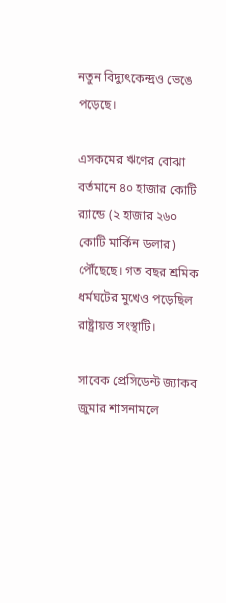নতুন বিদ্যুৎকেন্দ্রও ভেঙে পড়েছে।

এসকমের ঋণের বোঝা বর্তমানে ৪০ হাজার কোটি র‌্যান্ডে (২ হাজার ২৬০ কোটি মার্কিন ডলার) পৌঁছেছে। গত বছর শ্রমিক ধর্মঘটের মুখেও পড়েছিল রাষ্ট্রায়ত্ত সংস্থাটি।

সাবেক প্রেসিডেন্ট জ্যাকব জুমার শাসনামলে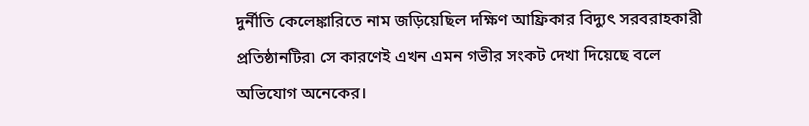দুর্নীতি কেলেঙ্কারিতে নাম জড়িয়েছিল দক্ষিণ আফ্রিকার বিদ্যুৎ সরবরাহকারী প্রতিষ্ঠানটির৷ সে কারণেই এখন এমন গভীর সংকট দেখা দিয়েছে বলে অভিযোগ অনেকের।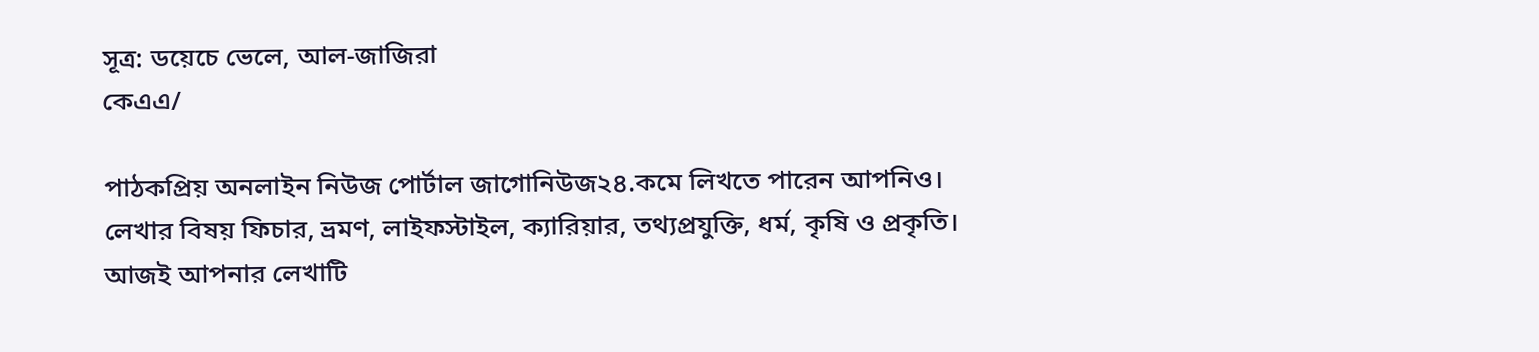সূত্র: ডয়েচে ভেলে, আল-জাজিরা
কেএএ/

পাঠকপ্রিয় অনলাইন নিউজ পোর্টাল জাগোনিউজ২৪.কমে লিখতে পারেন আপনিও। লেখার বিষয় ফিচার, ভ্রমণ, লাইফস্টাইল, ক্যারিয়ার, তথ্যপ্রযুক্তি, ধর্ম, কৃষি ও প্রকৃতি। আজই আপনার লেখাটি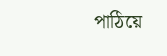পাঠিয়ে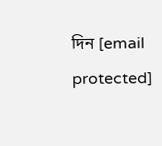দিন [email protected]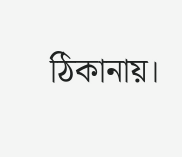ঠিকানায়।